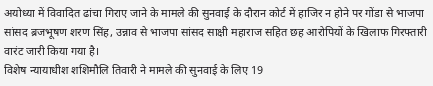अयोध्या में विवादित ढांचा गिराए जाने के मामले की सुनवाई के दौरान कोर्ट में हाजिर न होने पर गोंडा से भाजपा सांसद ब्रजभूषण शरण सिंह, उन्नाव से भाजपा सांसद साक्षी महाराज सहित छह आरोपियों के खिलाफ गिरफ्तारी वारंट जारी किया गया है।
विशेष न्यायाधीश शशिमौलि तिवारी ने मामले की सुनवाई के लिए 19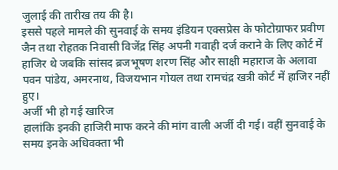जुलाई की तारीख तय की है।
इससे पहले मामले की सुनवाई के समय इंडियन एक्सप्रेस के फोटोग्राफर प्रवीण जैन तथा रोहतक निवासी विजेंद्र सिंह अपनी गवाही दर्ज कराने के लिए कोर्ट में हाजिर थे जबकि सांसद ब्रजभूषण शरण सिंह और साक्षी महाराज के अलावा पवन पांडेय, अमरनाथ, विजयभान गोयल तथा रामचंद्र खत्री कोर्ट में हाजिर नहीं हुए।
अर्जी भी हो गई खारिज
हालांकि इनकी हाजिरी माफ करने की मांग वाली अर्जी दी गई। वहीं सुनवाई के समय इनके अधिवक्ता भी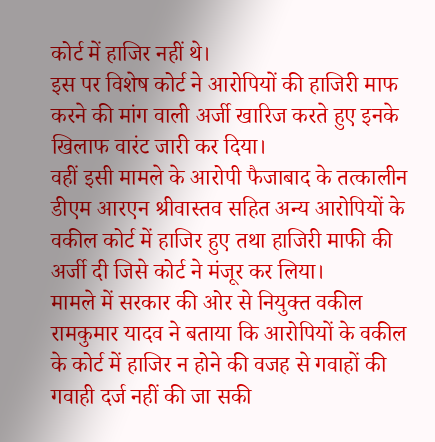कोर्ट में हाजिर नहीं थे।
इस पर विशेष कोर्ट ने आरोपियों की हाजिरी माफ करने की मांग वाली अर्जी खारिज करते हुए इनके खिलाफ वारंट जारी कर दिया।
वहीं इसी मामले के आरोपी फैजाबाद के तत्कालीन डीएम आरएन श्रीवास्तव सहित अन्य आरोपियों के वकील कोर्ट में हाजिर हुए तथा हाजिरी माफी की अर्जी दी जिसे कोर्ट ने मंजूर कर लिया।
मामले में सरकार की ओर से नियुक्त वकील रामकुमार यादव ने बताया कि आरोपियों के वकील के कोर्ट में हाजिर न होने की वजह से गवाहों की गवाही दर्ज नहीं की जा सकी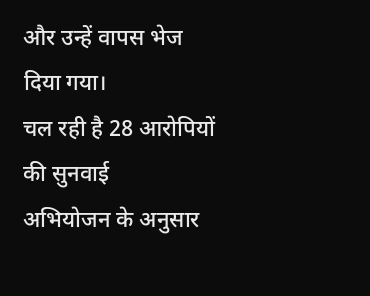और उन्हें वापस भेज दिया गया।
चल रही है 28 आरोपियों की सुनवाई
अभियोजन के अनुसार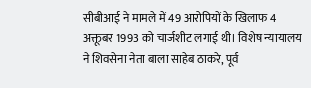सीबीआई ने मामले में 49 आरोपियों के खिलाफ 4 अक्तूबर 1993 को चार्जशीट लगाई थी। विशेष न्यायालय ने शिवसेना नेता बाला साहेब ठाकरे, पूर्व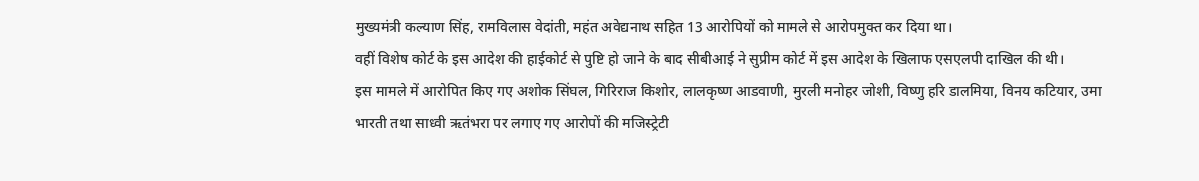मुख्यमंत्री कल्याण सिंह, रामविलास वेदांती, महंत अवेद्यनाथ सहित 13 आरोपियों को मामले से आरोपमुक्त कर दिया था।
वहीं विशेष कोर्ट के इस आदेश की हाईकोर्ट से पुष्टि हो जाने के बाद सीबीआई ने सुप्रीम कोर्ट में इस आदेश के खिलाफ एसएलपी दाखिल की थी।
इस मामले में आरोपित किए गए अशोक सिंघल, गिरिराज किशोर, लालकृष्ण आडवाणी, मुरली मनोहर जोशी, विष्णु हरि डालमिया, विनय कटियार, उमा भारती तथा साध्वी ऋतंभरा पर लगाए गए आरोपों की मजिस्ट्रेटी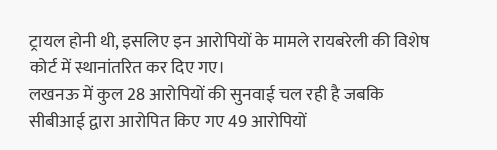ट्रायल होनी थी, इसलिए इन आरोपियों के मामले रायबरेली की विशेष कोर्ट में स्थानांतरित कर दिए गए।
लखनऊ में कुल 28 आरोपियों की सुनवाई चल रही है जबकि सीबीआई द्वारा आरोपित किए गए 49 आरोपियों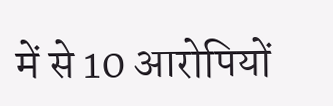में से 10 आरोपियों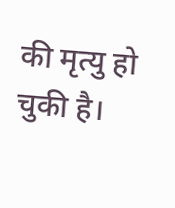की मृत्यु हो चुकी है।